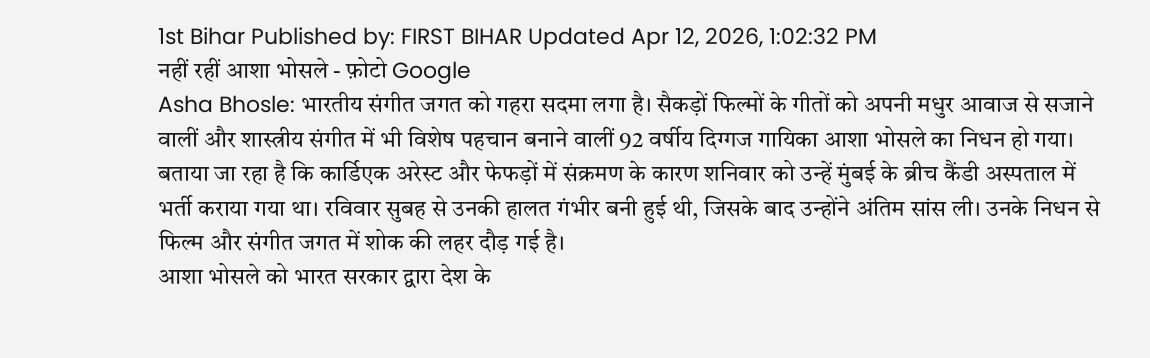1st Bihar Published by: FIRST BIHAR Updated Apr 12, 2026, 1:02:32 PM
नहीं रहीं आशा भोसले - फ़ोटो Google
Asha Bhosle: भारतीय संगीत जगत को गहरा सदमा लगा है। सैकड़ों फिल्मों के गीतों को अपनी मधुर आवाज से सजाने वालीं और शास्त्रीय संगीत में भी विशेष पहचान बनाने वालीं 92 वर्षीय दिग्गज गायिका आशा भोसले का निधन हो गया।
बताया जा रहा है कि कार्डिएक अरेस्ट और फेफड़ों में संक्रमण के कारण शनिवार को उन्हें मुंबई के ब्रीच कैंडी अस्पताल में भर्ती कराया गया था। रविवार सुबह से उनकी हालत गंभीर बनी हुई थी, जिसके बाद उन्होंने अंतिम सांस ली। उनके निधन से फिल्म और संगीत जगत में शोक की लहर दौड़ गई है।
आशा भोसले को भारत सरकार द्वारा देश के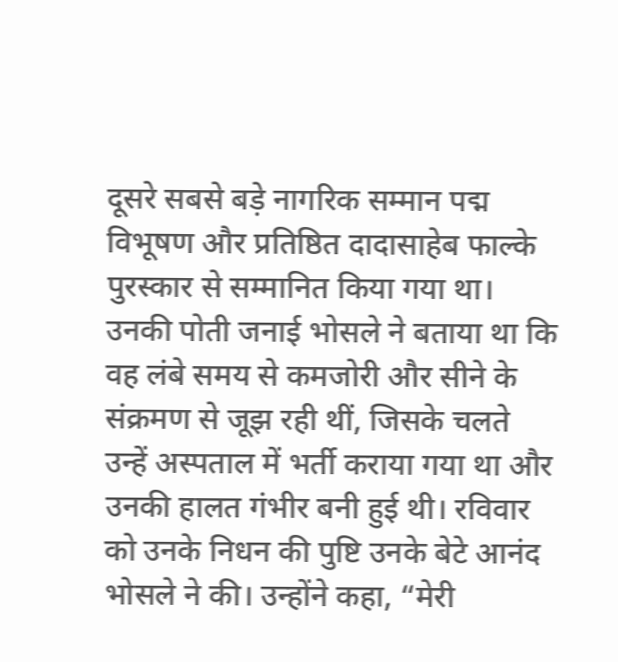दूसरे सबसे बड़े नागरिक सम्मान पद्म विभूषण और प्रतिष्ठित दादासाहेब फाल्के पुरस्कार से सम्मानित किया गया था। उनकी पोती जनाई भोसले ने बताया था कि वह लंबे समय से कमजोरी और सीने के संक्रमण से जूझ रही थीं, जिसके चलते उन्हें अस्पताल में भर्ती कराया गया था और उनकी हालत गंभीर बनी हुई थी। रविवार को उनके निधन की पुष्टि उनके बेटे आनंद भोसले ने की। उन्होंने कहा, “मेरी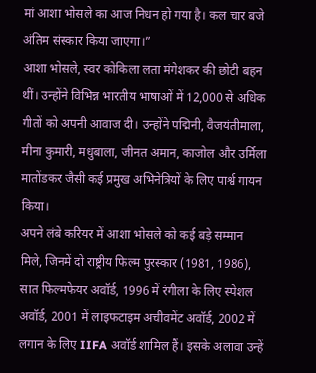मां आशा भोसले का आज निधन हो गया है। कल चार बजे अंतिम संस्कार किया जाएगा।”
आशा भोसले, स्वर कोकिला लता मंगेशकर की छोटी बहन थीं। उन्होंने विभिन्न भारतीय भाषाओं में 12,000 से अधिक गीतों को अपनी आवाज दी। उन्होंने पद्मिनी, वैजयंतीमाला, मीना कुमारी, मधुबाला, जीनत अमान, काजोल और उर्मिला मातोंडकर जैसी कई प्रमुख अभिनेत्रियों के लिए पार्श्व गायन किया।
अपने लंबे करियर में आशा भोसले को कई बड़े सम्मान मिले, जिनमें दो राष्ट्रीय फिल्म पुरस्कार (1981, 1986), सात फिल्मफेयर अवॉर्ड, 1996 में रंगीला के लिए स्पेशल अवॉर्ड, 2001 में लाइफटाइम अचीवमेंट अवॉर्ड, 2002 में लगान के लिए IIFA अवॉर्ड शामिल हैं। इसके अलावा उन्हें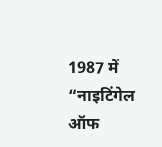1987 में “नाइटिंगेल ऑफ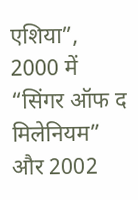एशिया”, 2000 में “सिंगर ऑफ द मिलेनियम” और 2002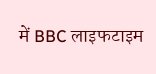में BBC लाइफटाइम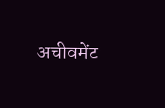अचीवमेंट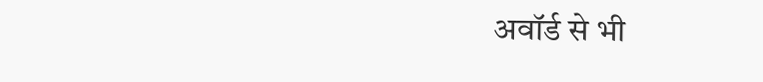अवॉर्ड से भी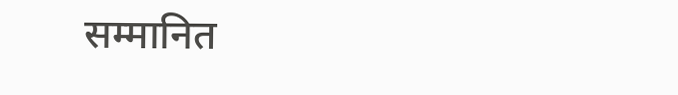सम्मानित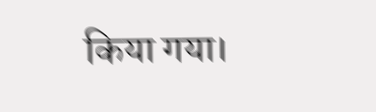किया गया।